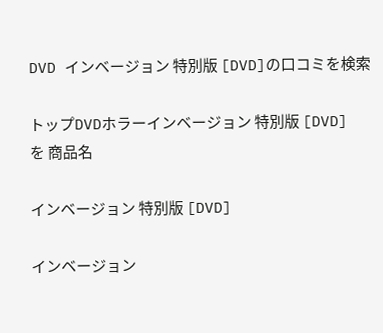DVD インベージョン 特別版 [DVD]の口コミを検索

トップDVDホラーインベージョン 特別版 [DVD]
を 商品名

インベージョン 特別版 [DVD]

インベージョン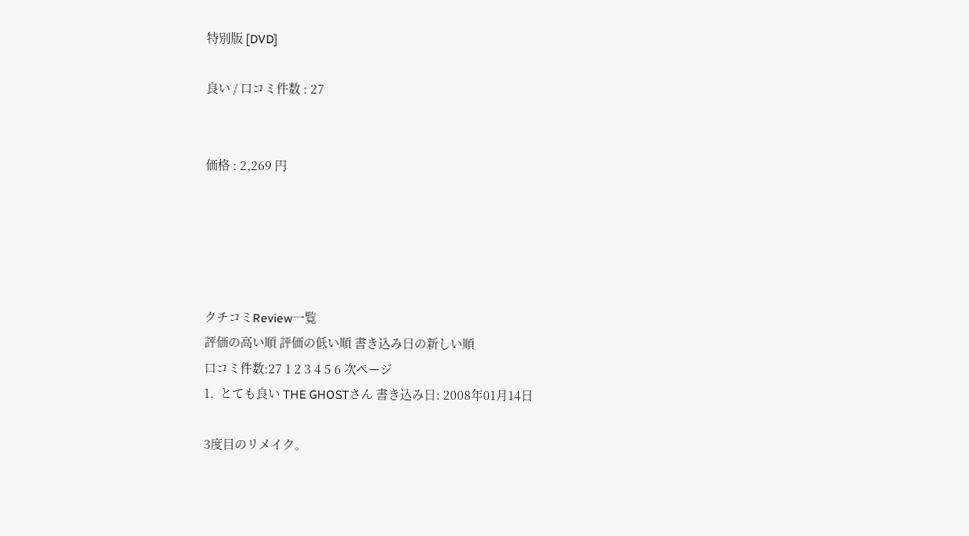特別版 [DVD]

良い / 口コミ件数 : 27


価格 : 2,269 円





クチコミReview一覧
評価の高い順 評価の低い順 書き込み日の新しい順
口コミ件数:27 1 2 3 4 5 6 次ページ
1.  とても良い THE GHOSTさん 書き込み日: 2008年01月14日

3度目のリメイク。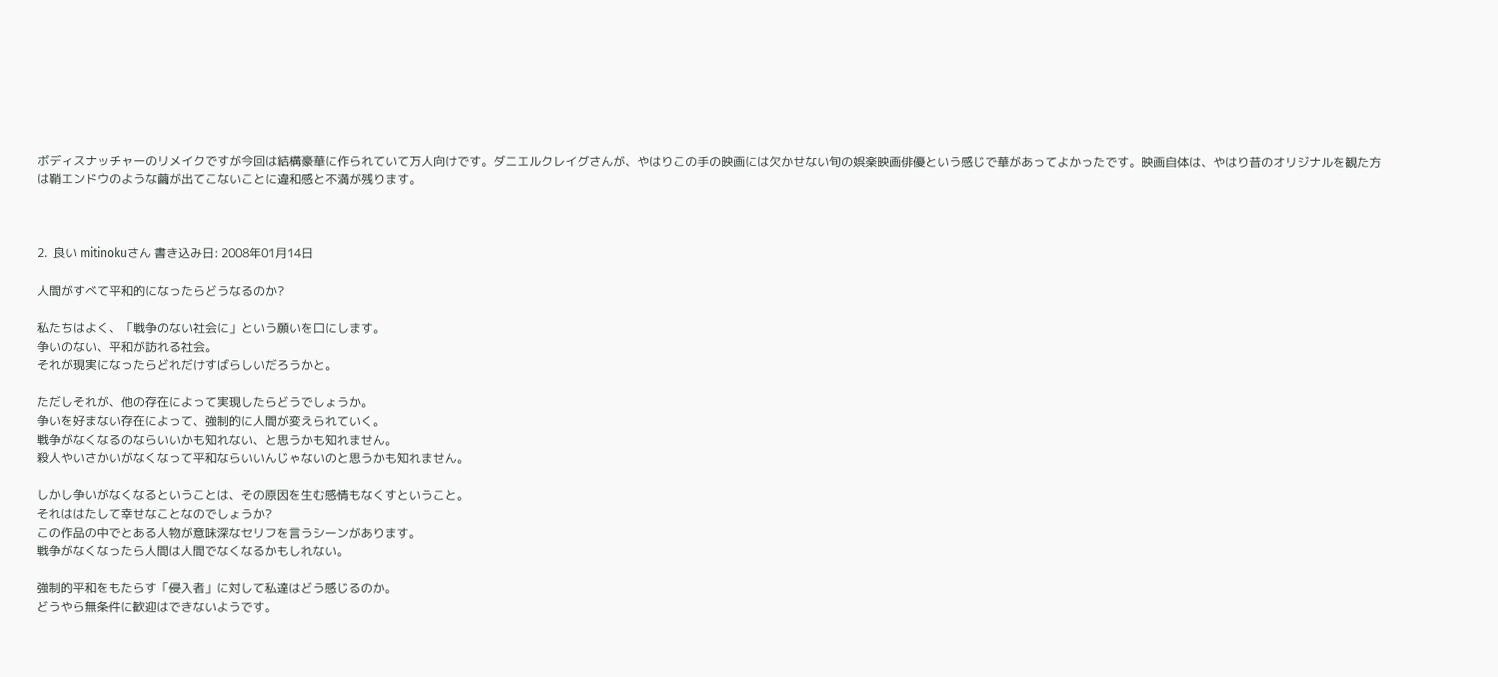ボディスナッチャーのリメイクですが今回は結構豪華に作られていて万人向けです。ダニエルクレイグさんが、やはりこの手の映画には欠かせない旬の娯楽映画俳優という感じで華があってよかったです。映画自体は、やはり昔のオリジナルを観た方は鞘エンドウのような繭が出てこないことに違和感と不満が残ります。



2.  良い mitinokuさん 書き込み日: 2008年01月14日

人間がすべて平和的になったらどうなるのか?

私たちはよく、「戦争のない社会に」という願いを口にします。
争いのない、平和が訪れる社会。
それが現実になったらどれだけすばらしいだろうかと。

ただしそれが、他の存在によって実現したらどうでしょうか。
争いを好まない存在によって、強制的に人間が変えられていく。
戦争がなくなるのならいいかも知れない、と思うかも知れません。
殺人やいさかいがなくなって平和ならいいんじゃないのと思うかも知れません。

しかし争いがなくなるということは、その原因を生む感情もなくすということ。
それははたして幸せなことなのでしょうか?
この作品の中でとある人物が意味深なセリフを言うシーンがあります。
戦争がなくなったら人間は人間でなくなるかもしれない。

強制的平和をもたらす「侵入者」に対して私達はどう感じるのか。
どうやら無条件に歓迎はできないようです。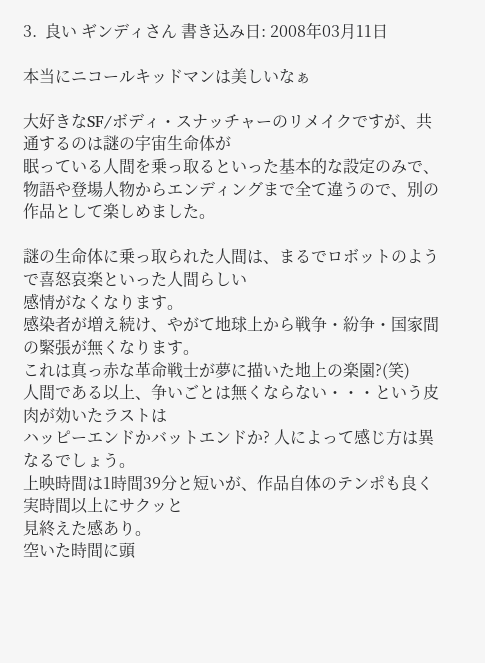3.  良い ギンディさん 書き込み日: 2008年03月11日

本当にニコールキッドマンは美しいなぁ

大好きなSF/ボディ・スナッチャーのリメイクですが、共通するのは謎の宇宙生命体が
眠っている人間を乗っ取るといった基本的な設定のみで、
物語や登場人物からエンディングまで全て違うので、別の作品として楽しめました。

謎の生命体に乗っ取られた人間は、まるでロボットのようで喜怒哀楽といった人間らしい
感情がなくなります。
感染者が増え続け、やがて地球上から戦争・紛争・国家間の緊張が無くなります。
これは真っ赤な革命戦士が夢に描いた地上の楽園?(笑)
人間である以上、争いごとは無くならない・・・という皮肉が効いたラストは
ハッピーエンドかバットエンドか? 人によって感じ方は異なるでしょう。
上映時間は1時間39分と短いが、作品自体のテンポも良く実時間以上にサクッと
見終えた感あり。
空いた時間に頭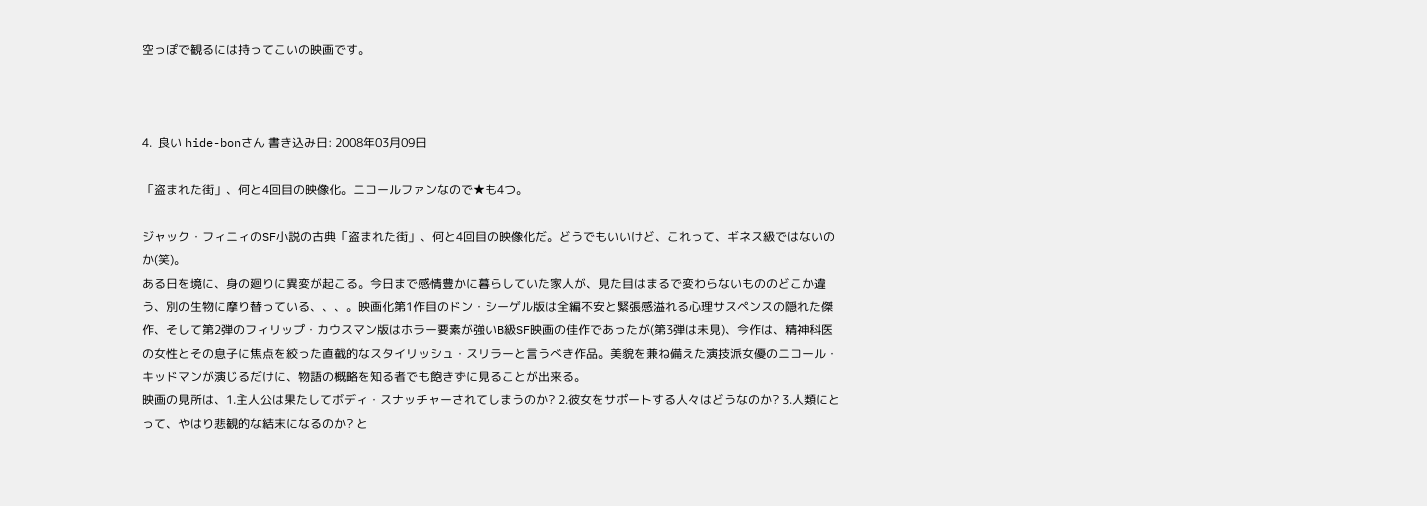空っぽで観るには持ってこいの映画です。



4.  良い hide-bonさん 書き込み日: 2008年03月09日

「盗まれた街」、何と4回目の映像化。ニコールファンなので★も4つ。

ジャック・フィニィのSF小説の古典「盗まれた街」、何と4回目の映像化だ。どうでもいいけど、これって、ギネス級ではないのか(笑)。
ある日を境に、身の廻りに異変が起こる。今日まで感情豊かに暮らしていた家人が、見た目はまるで変わらないもののどこか違う、別の生物に摩り替っている、、、。映画化第1作目のドン・シーゲル版は全編不安と緊張感溢れる心理サスペンスの隠れた傑作、そして第2弾のフィリップ・カウスマン版はホラー要素が強いB級SF映画の佳作であったが(第3弾は未見)、今作は、精神科医の女性とその息子に焦点を絞った直截的なスタイリッシュ・スリラーと言うべき作品。美貌を兼ね備えた演技派女優のニコール・キッドマンが演じるだけに、物語の概略を知る者でも飽きずに見ることが出来る。
映画の見所は、1.主人公は果たしてボディ・スナッチャーされてしまうのか? 2.彼女をサポートする人々はどうなのか? 3.人類にとって、やはり悲観的な結末になるのか? と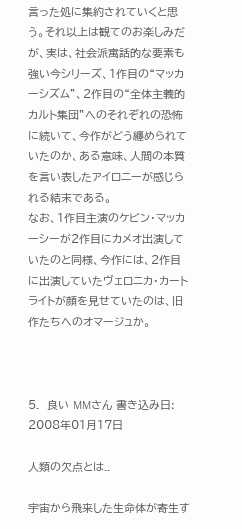言った処に集約されていくと思う。それ以上は観てのお楽しみだが、実は、社会派寓話的な要素も強い今シリーズ、1作目の“マッカーシズム”、2作目の“全体主義的カルト集団”へのそれぞれの恐怖に続いて、今作がどう纏められていたのか、ある意味、人間の本質を言い表したアイロニーが感じられる結末である。
なお、1作目主演のケビン・マッカーシーが2作目にカメオ出演していたのと同様、今作には、2作目に出演していたヴェロニカ・カートライトが顔を見せていたのは、旧作たちへのオマージュか。



5.  良い MMさん 書き込み日: 2008年01月17日

人類の欠点とは..

宇宙から飛来した生命体が寄生す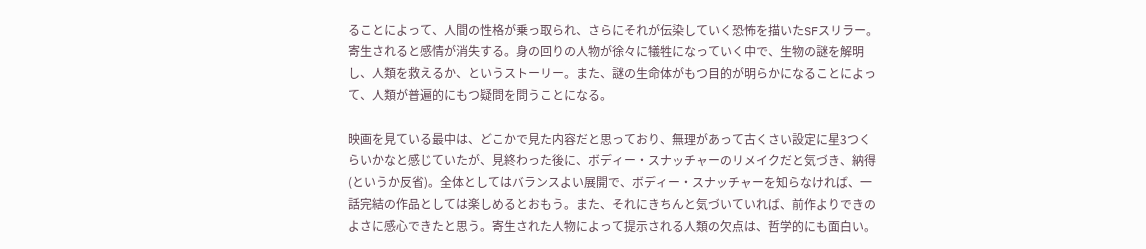ることによって、人間の性格が乗っ取られ、さらにそれが伝染していく恐怖を描いたSFスリラー。寄生されると感情が消失する。身の回りの人物が徐々に犠牲になっていく中で、生物の謎を解明し、人類を救えるか、というストーリー。また、謎の生命体がもつ目的が明らかになることによって、人類が普遍的にもつ疑問を問うことになる。

映画を見ている最中は、どこかで見た内容だと思っており、無理があって古くさい設定に星3つくらいかなと感じていたが、見終わった後に、ボディー・スナッチャーのリメイクだと気づき、納得(というか反省)。全体としてはバランスよい展開で、ボディー・スナッチャーを知らなければ、一話完結の作品としては楽しめるとおもう。また、それにきちんと気づいていれば、前作よりできのよさに感心できたと思う。寄生された人物によって提示される人類の欠点は、哲学的にも面白い。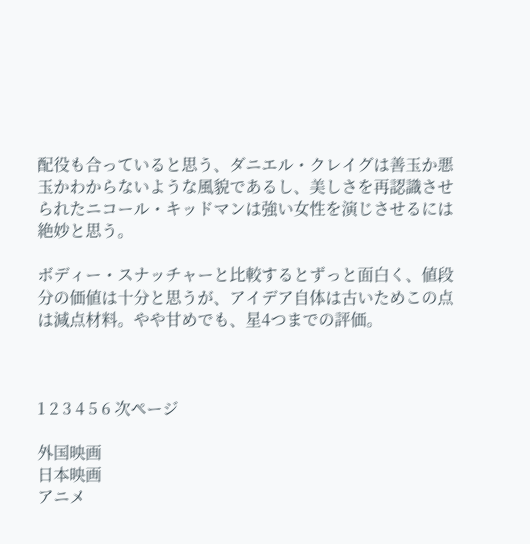配役も合っていると思う、ダニエル・クレイグは善玉か悪玉かわからないような風貌であるし、美しさを再認識させられたニコール・キッドマンは強い女性を演じさせるには絶妙と思う。

ボディー・スナッチャーと比較するとずっと面白く、値段分の価値は十分と思うが、アイデア自体は古いためこの点は減点材料。やや甘めでも、星4つまでの評価。



1 2 3 4 5 6 次ページ

外国映画
日本映画
アニメ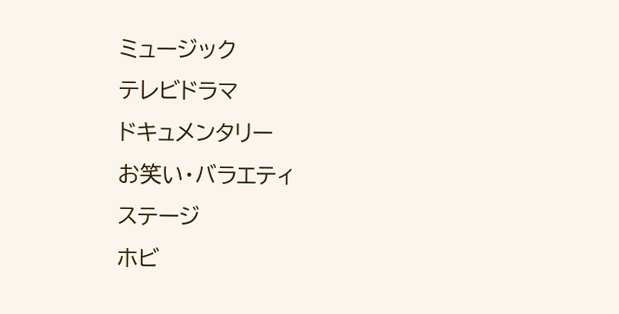ミュージック
テレビドラマ
ドキュメンタリー
お笑い・バラエティ
ステージ
ホビ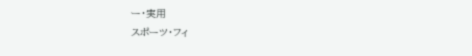ー・実用
スポーツ・フィ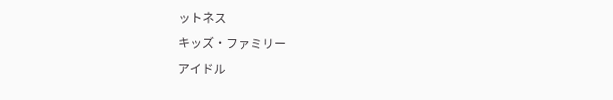ットネス
キッズ・ファミリー
アイドル